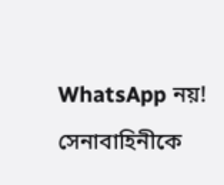WhatsApp নয়! সেনাবাহিনীকে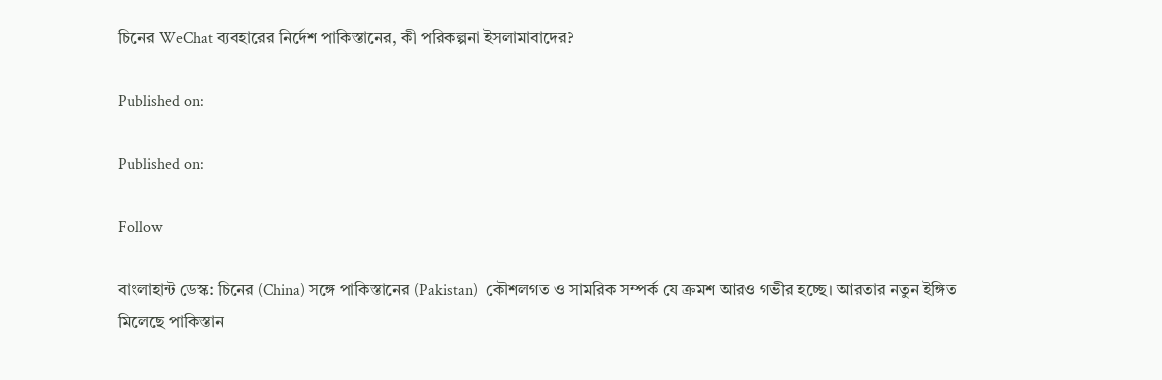চিনের WeChat ব্যবহারের নির্দেশ পাকিস্তানের, কী পরিকল্পনা ইসলামাবাদের?

Published on:

Published on:

Follow

বাংলাহান্ট ডেস্ক: চিনের (China) সঙ্গে পাকিস্তানের (Pakistan)  কৌশলগত ও সামরিক সম্পর্ক যে ক্রমশ আরও গভীর হচ্ছে। আরতার নতুন ইঙ্গিত মিলেছে পাকিস্তান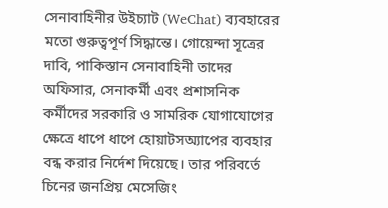সেনাবাহিনীর উইচ্যাট (WeChat) ব্যবহারের মতো গুরুত্বপূর্ণ সিদ্ধান্তে। গোয়েন্দা সূত্রের দাবি, পাকিস্তান সেনাবাহিনী তাদের অফিসার, সেনাকর্মী এবং প্রশাসনিক কর্মীদের সরকারি ও সামরিক যোগাযোগের ক্ষেত্রে ধাপে ধাপে হোয়াটসঅ্যাপের ব্যবহার বন্ধ করার নির্দেশ দিয়েছে। তার পরিবর্তে চিনের জনপ্রিয় মেসেজিং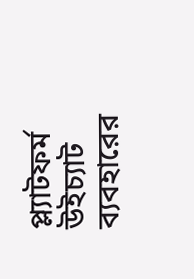প্ল্যাটফর্ম উইচ্যাট ব্যবহারের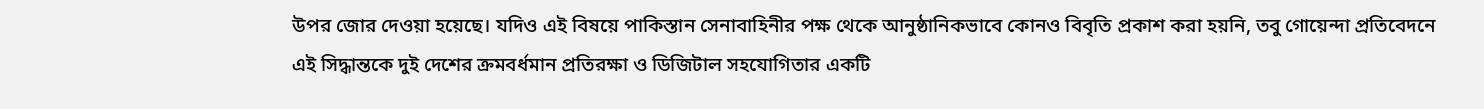উপর জোর দেওয়া হয়েছে। যদিও এই বিষয়ে পাকিস্তান সেনাবাহিনীর পক্ষ থেকে আনুষ্ঠানিকভাবে কোনও বিবৃতি প্রকাশ করা হয়নি, তবু গোয়েন্দা প্রতিবেদনে এই সিদ্ধান্তকে দুই দেশের ক্রমবর্ধমান প্রতিরক্ষা ও ডিজিটাল সহযোগিতার একটি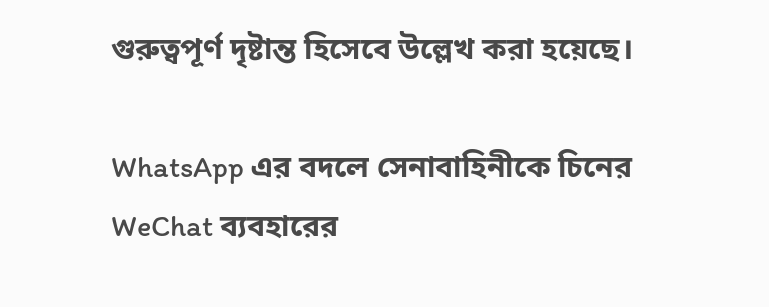গুরুত্বপূর্ণ দৃষ্টান্ত হিসেবে উল্লেখ করা হয়েছে।

WhatsApp এর বদলে সেনাবাহিনীকে চিনের WeChat ব্যবহারের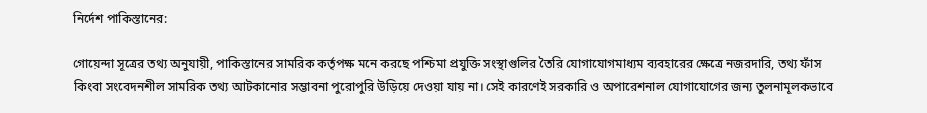নির্দেশ পাকিস্তানের:

গোয়েন্দা সূত্রের তথ্য অনুযায়ী, পাকিস্তানের সামরিক কর্তৃপক্ষ মনে করছে পশ্চিমা প্রযুক্তি সংস্থাগুলির তৈরি যোগাযোগমাধ্যম ব্যবহারের ক্ষেত্রে নজরদারি, তথ্য ফাঁস কিংবা সংবেদনশীল সামরিক তথ্য আটকানোর সম্ভাবনা পুরোপুরি উড়িয়ে দেওয়া যায় না। সেই কারণেই সরকারি ও অপারেশনাল যোগাযোগের জন্য তুলনামূলকভাবে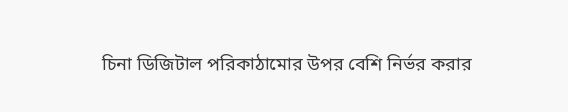চিনা ডিজিটাল পরিকাঠামোর উপর বেশি নির্ভর করার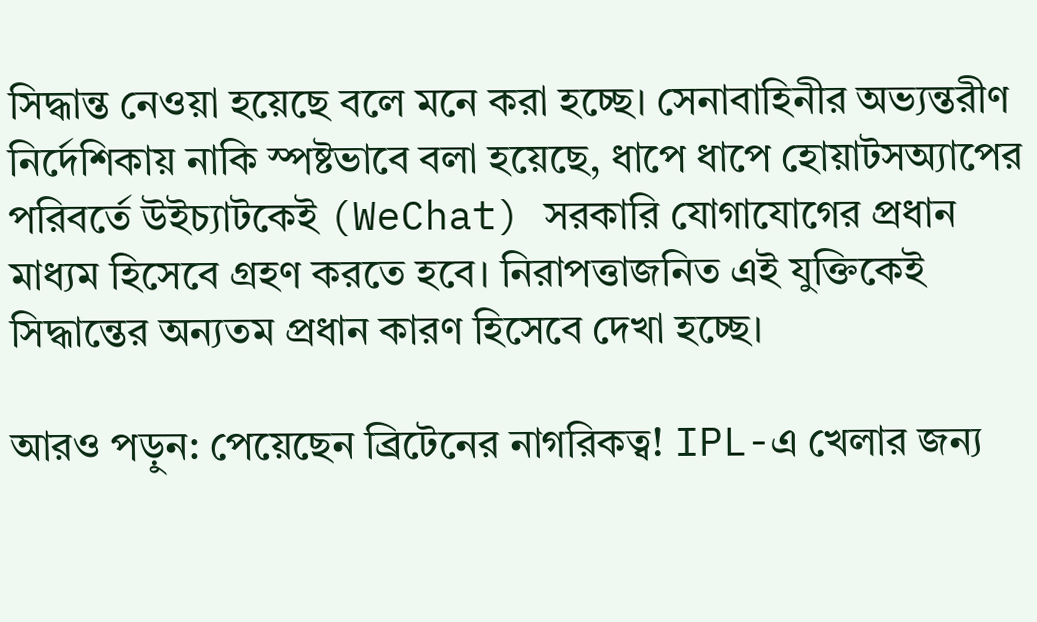সিদ্ধান্ত নেওয়া হয়েছে বলে মনে করা হচ্ছে। সেনাবাহিনীর অভ্যন্তরীণ নির্দেশিকায় নাকি স্পষ্টভাবে বলা হয়েছে, ধাপে ধাপে হোয়াটসঅ্যাপের পরিবর্তে উইচ্যাটকেই (WeChat) সরকারি যোগাযোগের প্রধান মাধ্যম হিসেবে গ্রহণ করতে হবে। নিরাপত্তাজনিত এই যুক্তিকেই সিদ্ধান্তের অন্যতম প্রধান কারণ হিসেবে দেখা হচ্ছে।

আরও পড়ুন: পেয়েছেন ব্রিটেনের নাগরিকত্ব! IPL-এ খেলার জন্য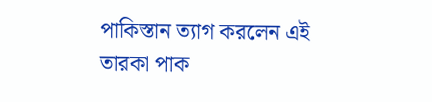পাকিস্তান ত্যাগ করলেন এই তারকা পাক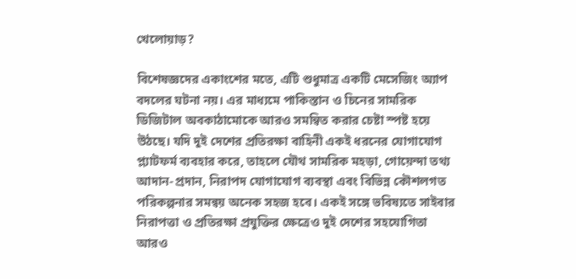খেলোয়াড়?

বিশেষজ্ঞদের একাংশের মতে, এটি শুধুমাত্র একটি মেসেজিং অ্যাপ বদলের ঘটনা নয়। এর মাধ্যমে পাকিস্তান ও চিনের সামরিক ডিজিটাল অবকাঠামোকে আরও সমন্বিত করার চেষ্টা স্পষ্ট হয়ে উঠছে। যদি দুই দেশের প্রতিরক্ষা বাহিনী একই ধরনের যোগাযোগ প্ল্যাটফর্ম ব্যবহার করে, তাহলে যৌথ সামরিক মহড়া, গোয়েন্দা তথ্য আদান-প্রদান, নিরাপদ যোগাযোগ ব্যবস্থা এবং বিভিন্ন কৌশলগত পরিকল্পনার সমন্বয় অনেক সহজ হবে। একই সঙ্গে ভবিষ্যতে সাইবার নিরাপত্তা ও প্রতিরক্ষা প্রযুক্তির ক্ষেত্রেও দুই দেশের সহযোগিতা আরও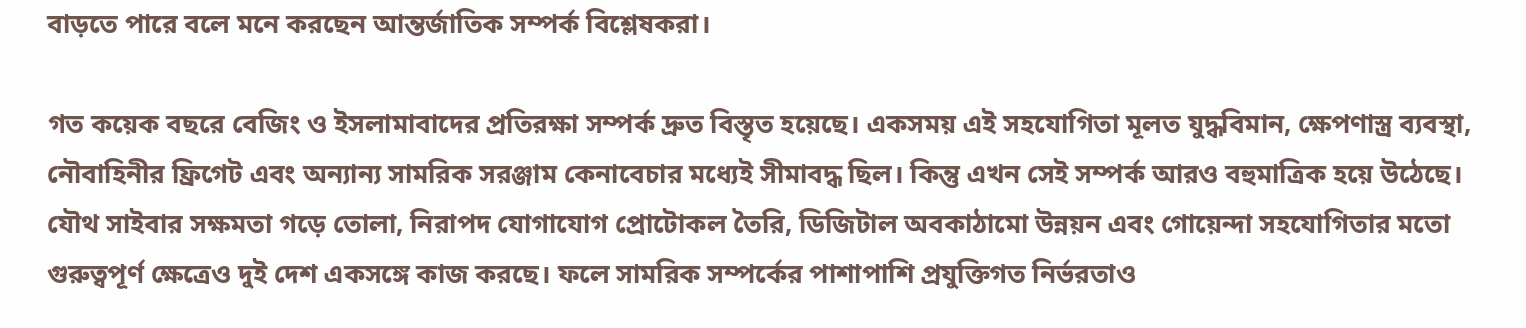বাড়তে পারে বলে মনে করছেন আন্তর্জাতিক সম্পর্ক বিশ্লেষকরা।

গত কয়েক বছরে বেজিং ও ইসলামাবাদের প্রতিরক্ষা সম্পর্ক দ্রুত বিস্তৃত হয়েছে। একসময় এই সহযোগিতা মূলত যুদ্ধবিমান, ক্ষেপণাস্ত্র ব্যবস্থা, নৌবাহিনীর ফ্রিগেট এবং অন্যান্য সামরিক সরঞ্জাম কেনাবেচার মধ্যেই সীমাবদ্ধ ছিল। কিন্তু এখন সেই সম্পর্ক আরও বহুমাত্রিক হয়ে উঠেছে। যৌথ সাইবার সক্ষমতা গড়ে তোলা, নিরাপদ যোগাযোগ প্রোটোকল তৈরি, ডিজিটাল অবকাঠামো উন্নয়ন এবং গোয়েন্দা সহযোগিতার মতো গুরুত্বপূর্ণ ক্ষেত্রেও দুই দেশ একসঙ্গে কাজ করছে। ফলে সামরিক সম্পর্কের পাশাপাশি প্রযুক্তিগত নির্ভরতাও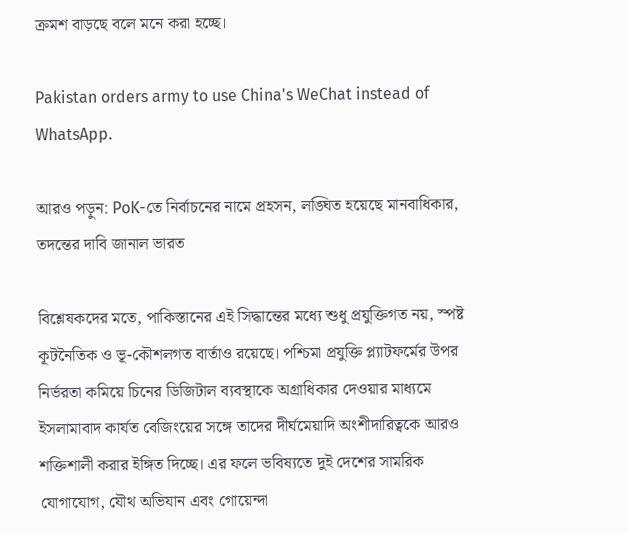ক্রমশ বাড়ছে বলে মনে করা হচ্ছে।

Pakistan orders army to use China's WeChat instead of WhatsApp.

আরও পড়ুন: PoK-তে নির্বাচনের নামে প্রহসন, লঙ্ঘিত হয়েছে মানবাধিকার, তদন্তের দাবি জানাল ভারত

বিশ্লেষকদের মতে, পাকিস্তানের এই সিদ্ধান্তের মধ্যে শুধু প্রযুক্তিগত নয়, স্পষ্ট কূটনৈতিক ও ভূ-কৌশলগত বার্তাও রয়েছে। পশ্চিমা প্রযুক্তি প্ল্যাটফর্মের উপর নির্ভরতা কমিয়ে চিনের ডিজিটাল ব্যবস্থাকে অগ্রাধিকার দেওয়ার মাধ্যমে ইসলামাবাদ কার্যত বেজিংয়ের সঙ্গে তাদের দীর্ঘমেয়াদি অংশীদারিত্বকে আরও শক্তিশালী করার ইঙ্গিত দিচ্ছে। এর ফলে ভবিষ্যতে দুই দেশের সামরিক যোগাযোগ, যৌথ অভিযান এবং গোয়েন্দা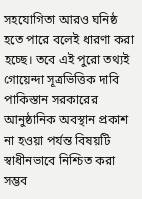সহযোগিতা আরও ঘনিষ্ঠ হতে পারে বলেই ধারণা করা হচ্ছে। তবে এই পুরো তথ্যই গোয়েন্দা সূত্রভিত্তিক দাবি পাকিস্তান সরকারের আনুষ্ঠানিক অবস্থান প্রকাশ না হওয়া পর্যন্ত বিষয়টি স্বাধীনভাবে নিশ্চিত করা সম্ভব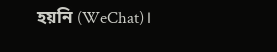হয়নি (WeChat)।